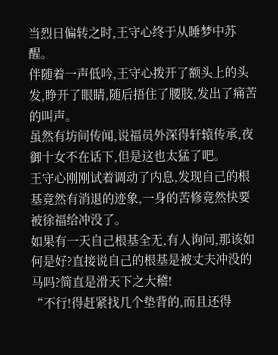当烈日偏转之时,王守心终于从睡梦中苏醒。
伴随着一声低吟,王守心拨开了额头上的头发,睁开了眼睛,随后捂住了腰肢,发出了痛苦的叫声。
虽然有坊间传闻,说福员外深得轩辕传承,夜御十女不在话下,但是这也太猛了吧。
王守心刚刚试着调动了内息,发现自己的根基竟然有消退的迹象,一身的苦修竟然快要被徐福给冲没了。
如果有一天自己根基全无,有人询问,那该如何是好?直接说自己的根基是被丈夫冲没的马吗?简直是滑天下之大稽!
“不行!得赶紧找几个垫背的,而且还得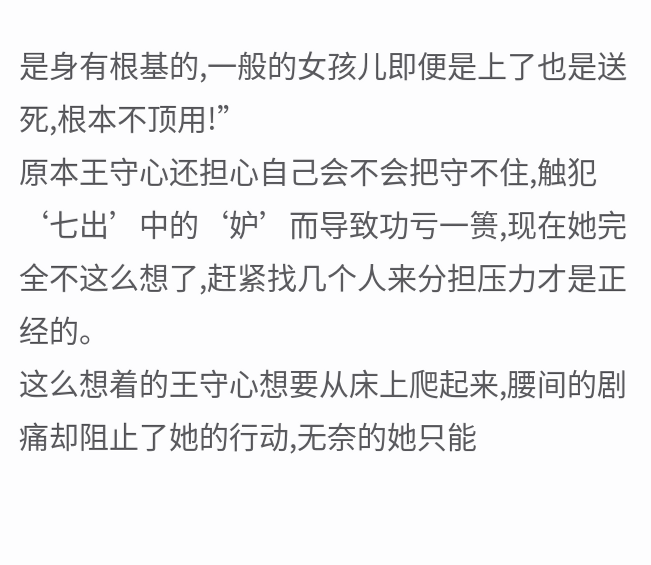是身有根基的,一般的女孩儿即便是上了也是送死,根本不顶用!”
原本王守心还担心自己会不会把守不住,触犯‘七出’中的‘妒’而导致功亏一篑,现在她完全不这么想了,赶紧找几个人来分担压力才是正经的。
这么想着的王守心想要从床上爬起来,腰间的剧痛却阻止了她的行动,无奈的她只能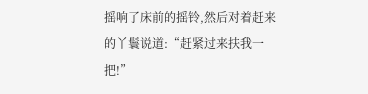摇响了床前的摇铃,然后对着赶来的丫鬟说道:“赶紧过来扶我一把!”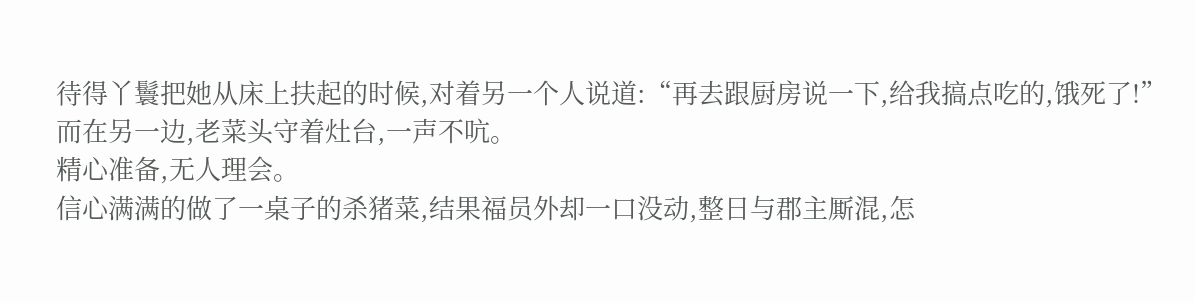待得丫鬟把她从床上扶起的时候,对着另一个人说道:“再去跟厨房说一下,给我搞点吃的,饿死了!”
而在另一边,老菜头守着灶台,一声不吭。
精心准备,无人理会。
信心满满的做了一桌子的杀猪菜,结果福员外却一口没动,整日与郡主厮混,怎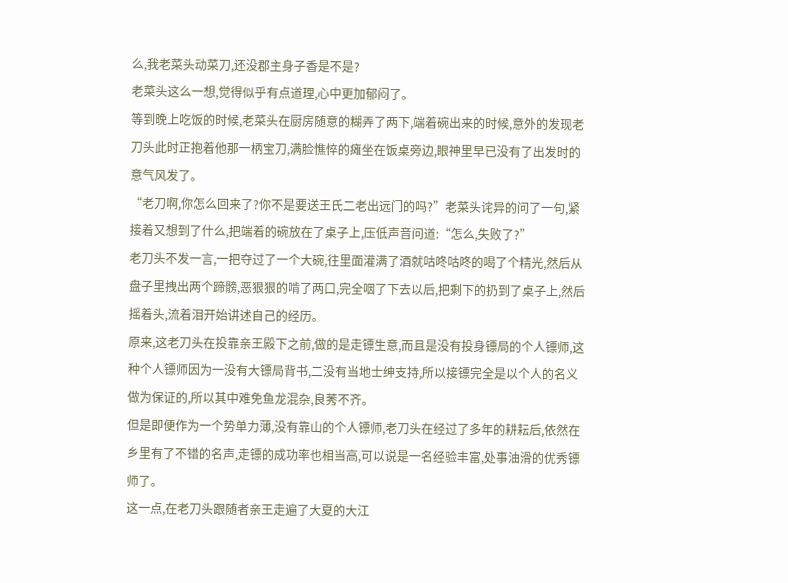么,我老菜头动菜刀,还没郡主身子香是不是?
老菜头这么一想,觉得似乎有点道理,心中更加郁闷了。
等到晚上吃饭的时候,老菜头在厨房随意的糊弄了两下,端着碗出来的时候,意外的发现老刀头此时正抱着他那一柄宝刀,满脸憔悴的瘫坐在饭桌旁边,眼神里早已没有了出发时的意气风发了。
“老刀啊,你怎么回来了?你不是要送王氏二老出远门的吗?”老菜头诧异的问了一句,紧接着又想到了什么,把端着的碗放在了桌子上,压低声音问道:“怎么,失败了?”
老刀头不发一言,一把夺过了一个大碗,往里面灌满了酒就咕咚咕咚的喝了个精光,然后从盘子里拽出两个蹄髈,恶狠狠的啃了两口,完全咽了下去以后,把剩下的扔到了桌子上,然后摇着头,流着泪开始讲述自己的经历。
原来,这老刀头在投靠亲王殿下之前,做的是走镖生意,而且是没有投身镖局的个人镖师,这种个人镖师因为一没有大镖局背书,二没有当地士绅支持,所以接镖完全是以个人的名义做为保证的,所以其中难免鱼龙混杂,良莠不齐。
但是即便作为一个势单力薄,没有靠山的个人镖师,老刀头在经过了多年的耕耘后,依然在乡里有了不错的名声,走镖的成功率也相当高,可以说是一名经验丰富,处事油滑的优秀镖师了。
这一点,在老刀头跟随者亲王走遍了大夏的大江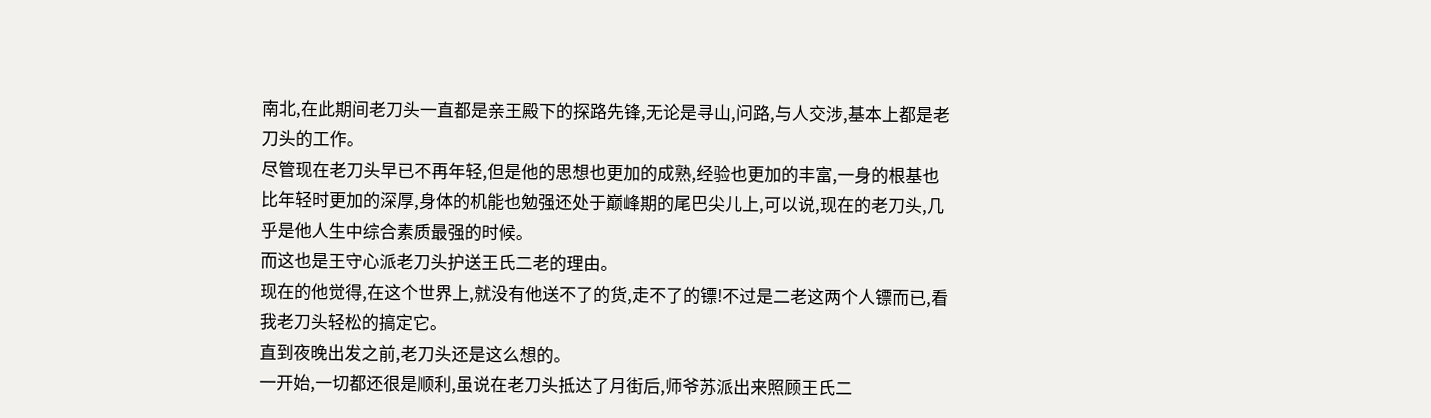南北,在此期间老刀头一直都是亲王殿下的探路先锋,无论是寻山,问路,与人交涉,基本上都是老刀头的工作。
尽管现在老刀头早已不再年轻,但是他的思想也更加的成熟,经验也更加的丰富,一身的根基也比年轻时更加的深厚,身体的机能也勉强还处于巅峰期的尾巴尖儿上,可以说,现在的老刀头,几乎是他人生中综合素质最强的时候。
而这也是王守心派老刀头护送王氏二老的理由。
现在的他觉得,在这个世界上,就没有他送不了的货,走不了的镖!不过是二老这两个人镖而已,看我老刀头轻松的搞定它。
直到夜晚出发之前,老刀头还是这么想的。
一开始,一切都还很是顺利,虽说在老刀头抵达了月街后,师爷苏派出来照顾王氏二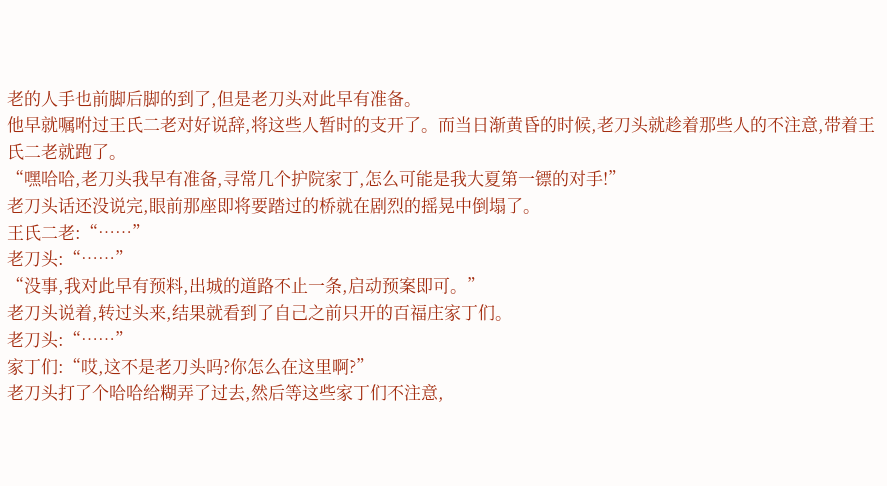老的人手也前脚后脚的到了,但是老刀头对此早有准备。
他早就嘱咐过王氏二老对好说辞,将这些人暂时的支开了。而当日渐黄昏的时候,老刀头就趁着那些人的不注意,带着王氏二老就跑了。
“嘿哈哈,老刀头我早有准备,寻常几个护院家丁,怎么可能是我大夏第一镖的对手!”
老刀头话还没说完,眼前那座即将要踏过的桥就在剧烈的摇晃中倒塌了。
王氏二老:“……”
老刀头:“……”
“没事,我对此早有预料,出城的道路不止一条,启动预案即可。”
老刀头说着,转过头来,结果就看到了自己之前只开的百福庄家丁们。
老刀头:“……”
家丁们:“哎,这不是老刀头吗?你怎么在这里啊?”
老刀头打了个哈哈给糊弄了过去,然后等这些家丁们不注意,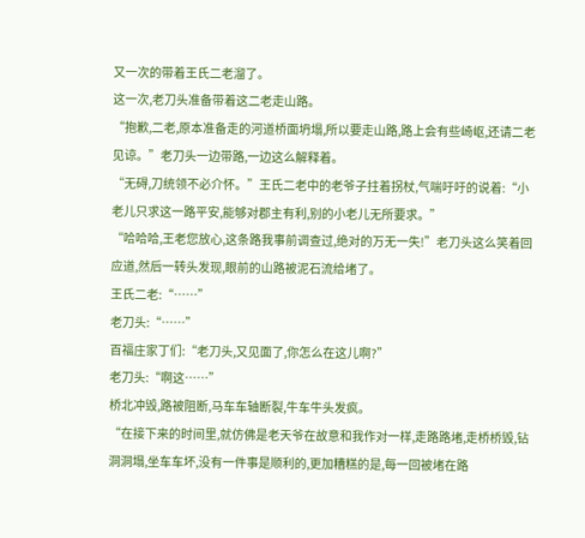又一次的带着王氏二老溜了。
这一次,老刀头准备带着这二老走山路。
“抱歉,二老,原本准备走的河道桥面坍塌,所以要走山路,路上会有些崎岖,还请二老见谅。”老刀头一边带路,一边这么解释着。
“无碍,刀统领不必介怀。”王氏二老中的老爷子拄着拐杖,气喘吁吁的说着:“小老儿只求这一路平安,能够对郡主有利,别的小老儿无所要求。”
“哈哈哈,王老您放心,这条路我事前调查过,绝对的万无一失!”老刀头这么笑着回应道,然后一转头发现,眼前的山路被泥石流给堵了。
王氏二老:“……”
老刀头:“……”
百福庄家丁们:“老刀头,又见面了,你怎么在这儿啊?”
老刀头:“啊这……”
桥北冲毁,路被阻断,马车车轴断裂,牛车牛头发疯。
“在接下来的时间里,就仿佛是老天爷在故意和我作对一样,走路路堵,走桥桥毁,钻洞洞塌,坐车车坏,没有一件事是顺利的,更加糟糕的是,每一回被堵在路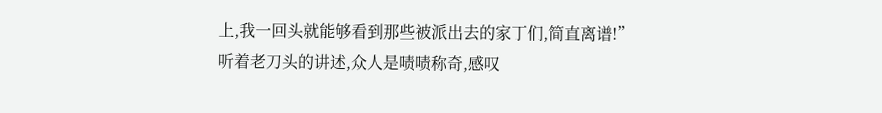上,我一回头就能够看到那些被派出去的家丁们,简直离谱!”
听着老刀头的讲述,众人是啧啧称奇,感叹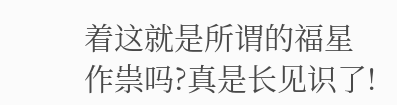着这就是所谓的福星作祟吗?真是长见识了!